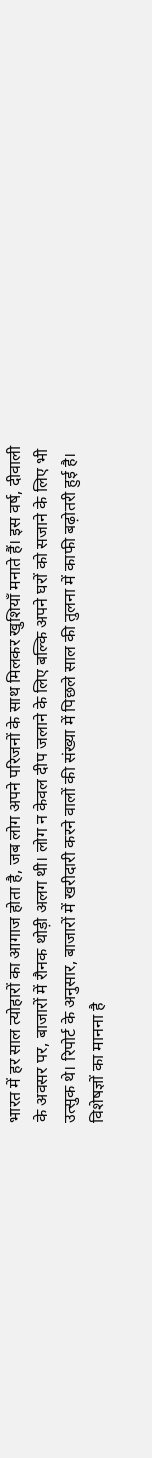भारत में हर साल त्योहारों का आगाज होता है, जब लोग अपने परिजनों के साथ मिलकर खुशियाँ मनाते हैं। इस वर्ष, दीवाली के अवसर पर, बाजारों में रौनक थोड़ी अलग थी। लोग न केवल दीप जलाने के लिए बल्कि अपने घरों को सजाने के लिए भी उत्सुक थे। रिपोर्ट के अनुसार, बाजारों में खरीदारी करने वालों की संख्या में पिछले साल की तुलना में काफी बढ़ोतरी हुई है।
विशेषज्ञों का मानना है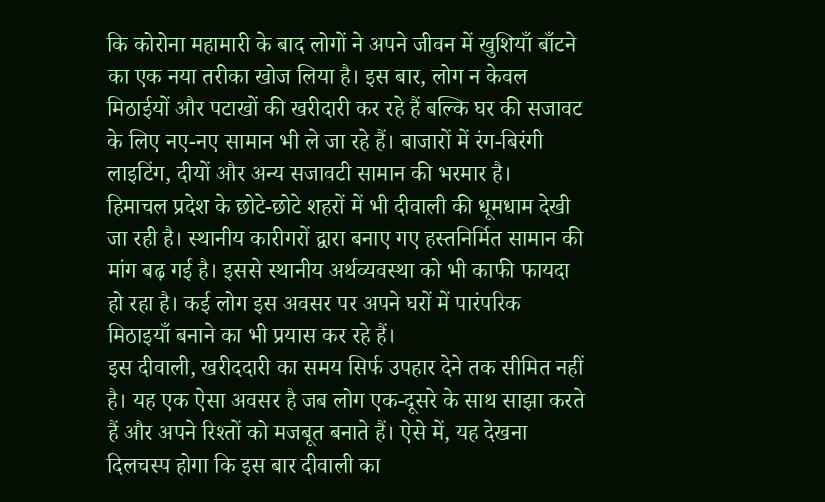कि कोरोना महामारी के बाद लोगों ने अपने जीवन में खुशियाँ बाँटने का एक नया तरीका खोज लिया है। इस बार, लोग न केवल मिठाईयों और पटाखों की खरीदारी कर रहे हैं बल्कि घर की सजावट के लिए नए-नए सामान भी ले जा रहे हैं। बाजारों में रंग-बिरंगी लाइटिंग, दीयों और अन्य सजावटी सामान की भरमार है।
हिमाचल प्रदेश के छोटे-छोटे शहरों में भी दीवाली की धूमधाम देखी जा रही है। स्थानीय कारीगरों द्वारा बनाए गए हस्तनिर्मित सामान की मांग बढ़ गई है। इससे स्थानीय अर्थव्यवस्था को भी काफी फायदा हो रहा है। कई लोग इस अवसर पर अपने घरों में पारंपरिक मिठाइयाँ बनाने का भी प्रयास कर रहे हैं।
इस दीवाली, खरीददारी का समय सिर्फ उपहार देने तक सीमित नहीं है। यह एक ऐसा अवसर है जब लोग एक-दूसरे के साथ साझा करते हैं और अपने रिश्तों को मजबूत बनाते हैं। ऐसे में, यह देखना दिलचस्प होगा कि इस बार दीवाली का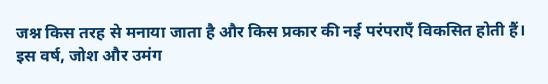जश्न किस तरह से मनाया जाता है और किस प्रकार की नई परंपराएँ विकसित होती हैं।
इस वर्ष, जोश और उमंग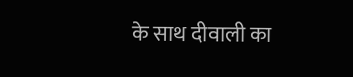के साथ दीवाली का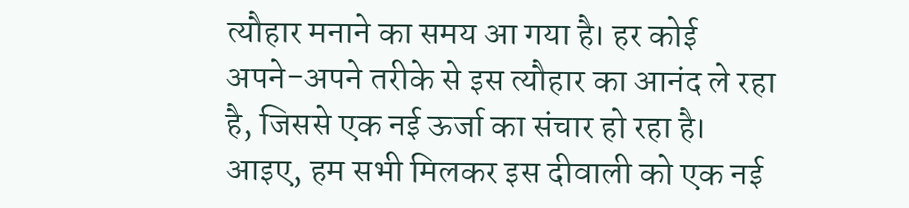त्यौहार मनाने का समय आ गया है। हर कोई अपने-अपने तरीके से इस त्यौहार का आनंद ले रहा है, जिससे एक नई ऊर्जा का संचार हो रहा है।
आइए, हम सभी मिलकर इस दीवाली को एक नई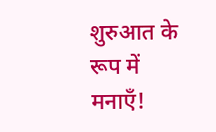शुरुआत के रूप में मनाएँ!